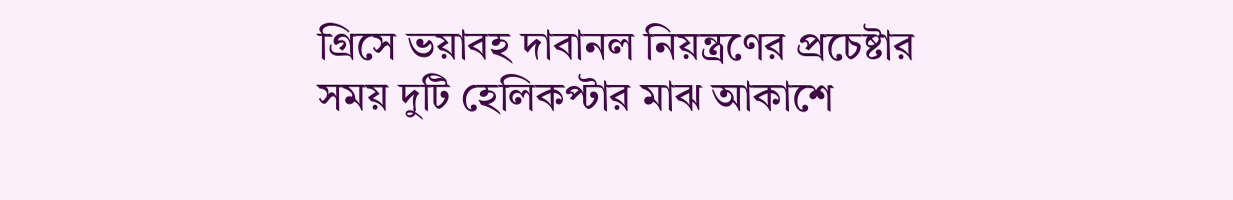গ্রিসে ভয়াবহ দাবানল নিয়ন্ত্রণের প্রচেষ্টার সময় দুটি হেলিকপ্টার মাঝ আকাশে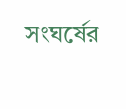সংঘর্ষের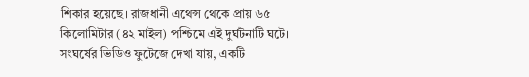শিকার হয়েছে। রাজধানী এথেন্স থেকে প্রায় ৬৫ কিলোমিটার (৪২ মাইল) পশ্চিমে এই দুর্ঘটনাটি ঘটে। সংঘর্ষের ভিডিও ফুটেজে দেখা যায়, একটি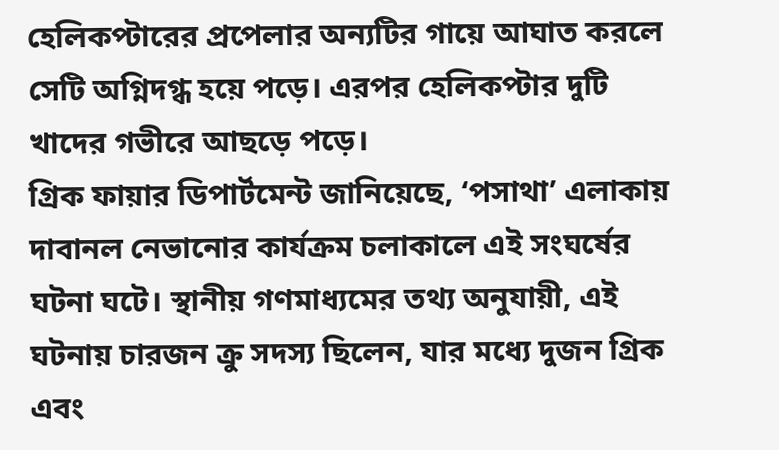হেলিকপ্টারের প্রপেলার অন্যটির গায়ে আঘাত করলে সেটি অগ্নিদগ্ধ হয়ে পড়ে। এরপর হেলিকপ্টার দুটি খাদের গভীরে আছড়ে পড়ে।
গ্রিক ফায়ার ডিপার্টমেন্ট জানিয়েছে, ‘পসাথা’ এলাকায় দাবানল নেভানোর কার্যক্রম চলাকালে এই সংঘর্ষের ঘটনা ঘটে। স্থানীয় গণমাধ্যমের তথ্য অনুযায়ী, এই ঘটনায় চারজন ক্রু সদস্য ছিলেন, যার মধ্যে দুজন গ্রিক এবং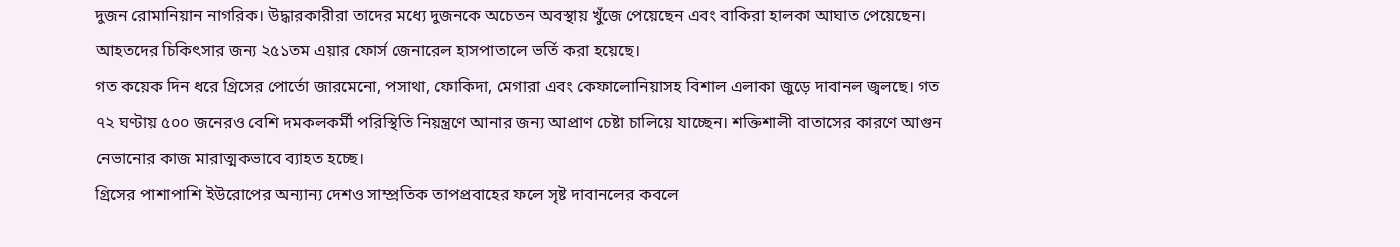দুজন রোমানিয়ান নাগরিক। উদ্ধারকারীরা তাদের মধ্যে দুজনকে অচেতন অবস্থায় খুঁজে পেয়েছেন এবং বাকিরা হালকা আঘাত পেয়েছেন। আহতদের চিকিৎসার জন্য ২৫১তম এয়ার ফোর্স জেনারেল হাসপাতালে ভর্তি করা হয়েছে।
গত কয়েক দিন ধরে গ্রিসের পোর্তো জারমেনো, পসাথা, ফোকিদা, মেগারা এবং কেফালোনিয়াসহ বিশাল এলাকা জুড়ে দাবানল জ্বলছে। গত ৭২ ঘণ্টায় ৫০০ জনেরও বেশি দমকলকর্মী পরিস্থিতি নিয়ন্ত্রণে আনার জন্য আপ্রাণ চেষ্টা চালিয়ে যাচ্ছেন। শক্তিশালী বাতাসের কারণে আগুন নেভানোর কাজ মারাত্মকভাবে ব্যাহত হচ্ছে।
গ্রিসের পাশাপাশি ইউরোপের অন্যান্য দেশও সাম্প্রতিক তাপপ্রবাহের ফলে সৃষ্ট দাবানলের কবলে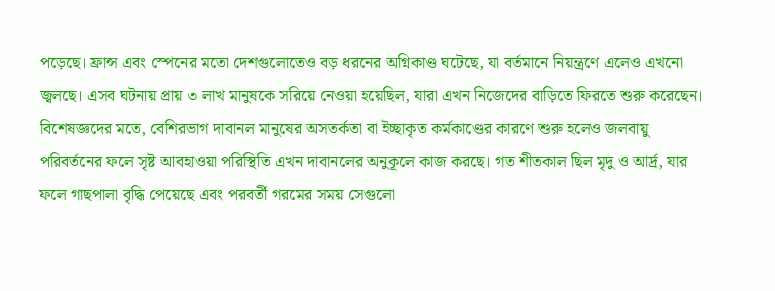পড়েছে। ফ্রান্স এবং স্পেনের মতো দেশগুলোতেও বড় ধরনের অগ্নিকাণ্ড ঘটেছে, যা বর্তমানে নিয়ন্ত্রণে এলেও এখনো জ্বলছে। এসব ঘটনায় প্রায় ৩ লাখ মানুষকে সরিয়ে নেওয়া হয়েছিল, যারা এখন নিজেদের বাড়িতে ফিরতে শুরু করেছেন।
বিশেষজ্ঞদের মতে, বেশিরভাগ দাবানল মানুষের অসতর্কতা বা ইচ্ছাকৃত কর্মকাণ্ডের কারণে শুরু হলেও জলবায়ু পরিবর্তনের ফলে সৃষ্ট আবহাওয়া পরিস্থিতি এখন দাবানলের অনুকূলে কাজ করছে। গত শীতকাল ছিল মৃদু ও আর্দ্র, যার ফলে গাছপালা বৃদ্ধি পেয়েছে এবং পরবর্তী গরমের সময় সেগুলো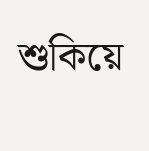শুকিয়ে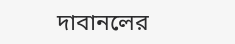দাবানলের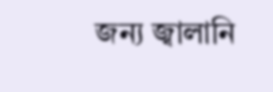জন্য জ্বালানি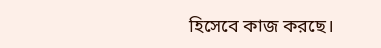হিসেবে কাজ করছে।